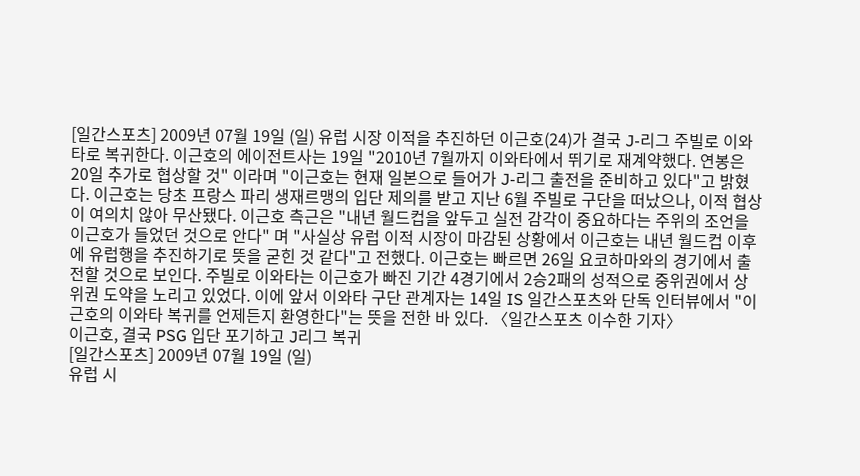[일간스포츠] 2009년 07월 19일 (일) 유럽 시장 이적을 추진하던 이근호(24)가 결국 J-리그 주빌로 이와타로 복귀한다. 이근호의 에이전트사는 19일 "2010년 7월까지 이와타에서 뛰기로 재계약했다. 연봉은 20일 추가로 협상할 것" 이라며 "이근호는 현재 일본으로 들어가 J-리그 출전을 준비하고 있다"고 밝혔다. 이근호는 당초 프랑스 파리 생재르맹의 입단 제의를 받고 지난 6월 주빌로 구단을 떠났으나, 이적 협상이 여의치 않아 무산됐다. 이근호 측근은 "내년 월드컵을 앞두고 실전 감각이 중요하다는 주위의 조언을 이근호가 들었던 것으로 안다" 며 "사실상 유럽 이적 시장이 마감된 상황에서 이근호는 내년 월드컵 이후에 유럽행을 추진하기로 뜻을 굳힌 것 같다"고 전했다. 이근호는 빠르면 26일 요코하마와의 경기에서 출전할 것으로 보인다. 주빌로 이와타는 이근호가 빠진 기간 4경기에서 2승2패의 성적으로 중위권에서 상위권 도약을 노리고 있었다. 이에 앞서 이와타 구단 관계자는 14일 IS 일간스포츠와 단독 인터뷰에서 "이근호의 이와타 복귀를 언제든지 환영한다"는 뜻을 전한 바 있다. 〈일간스포츠 이수한 기자〉
이근호, 결국 PSG 입단 포기하고 J리그 복귀
[일간스포츠] 2009년 07월 19일 (일)
유럽 시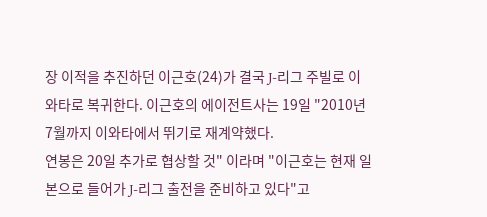장 이적을 추진하던 이근호(24)가 결국 J-리그 주빌로 이와타로 복귀한다. 이근호의 에이전트사는 19일 "2010년 7월까지 이와타에서 뛰기로 재계약했다.
연봉은 20일 추가로 협상할 것" 이라며 "이근호는 현재 일본으로 들어가 J-리그 출전을 준비하고 있다"고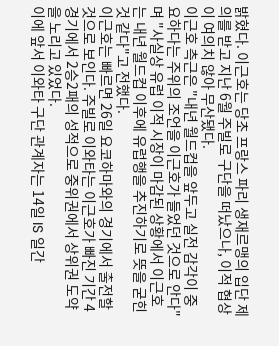밝혔다. 이근호는 당초 프랑스 파리 생재르맹의 입단 제의를 받고 지난 6월 주빌로 구단을 떠났으나, 이적 협상이 여의치 않아 무산됐다.
이근호 측근은 "내년 월드컵을 앞두고 실전 감각이 중요하다는 주위의 조언을 이근호가 들었던 것으로 안다" 며 "사실상 유럽 이적 시장이 마감된 상황에서 이근호는 내년 월드컵 이후에 유럽행을 추진하기로 뜻을 굳힌 것 같다"고 전했다.
이근호는 빠르면 26일 요코하마와의 경기에서 출전할 것으로 보인다. 주빌로 이와타는 이근호가 빠진 기간 4경기에서 2승2패의 성적으로 중위권에서 상위권 도약을 노리고 있었다.
이에 앞서 이와타 구단 관계자는 14일 IS 일간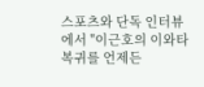스포츠와 단독 인터뷰에서 "이근호의 이와타 복귀를 언제든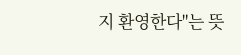지 환영한다"는 뜻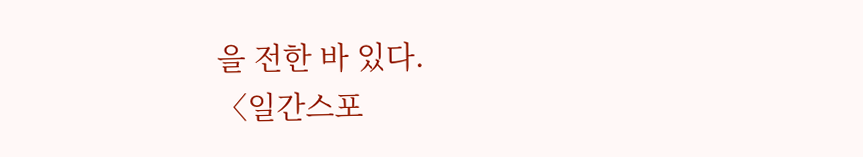을 전한 바 있다.
〈일간스포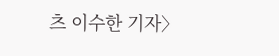츠 이수한 기자〉